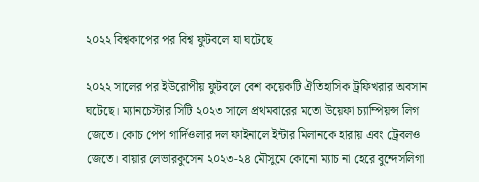২০২২ বিশ্বকাপের পর বিশ্ব ফুটবলে যা ঘটেছে

২০২২ সালের পর ইউরোপীয় ফুটবলে বেশ কয়েকটি ঐতিহাসিক ট্রফিখরার অবসান ঘটেছে। ম্যানচেস্টার সিটি ২০২৩ সালে প্রথমবারের মতো উয়েফা চ্যাম্পিয়ন্স লিগ জেতে। কোচ পেপ গার্দিওলার দল ফাইনালে ইন্টার মিলানকে হারায় এবং ট্রেবলও জেতে। বায়ার লেভারকুসেন ২০২৩-২৪ মৌসুমে কোনো ম্যাচ না হেরে বুন্দেসলিগা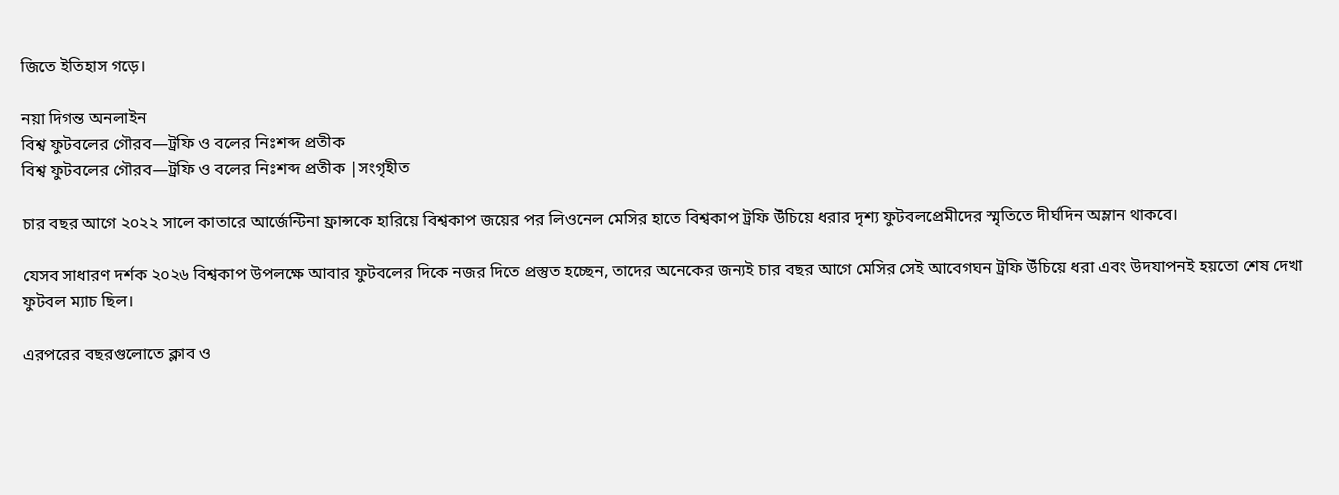জিতে ইতিহাস গড়ে।

নয়া দিগন্ত অনলাইন
বিশ্ব ফুটবলের গৌরব—ট্রফি ও বলের নিঃশব্দ প্রতীক
বিশ্ব ফুটবলের গৌরব—ট্রফি ও বলের নিঃশব্দ প্রতীক |সংগৃহীত

চার বছর আগে ২০২২ সালে কাতারে আর্জেন্টিনা ফ্রান্সকে হারিয়ে বিশ্বকাপ জয়ের পর লিওনেল মেসির হাতে বিশ্বকাপ ট্রফি উঁচিয়ে ধরার দৃশ্য ফুটবলপ্রেমীদের স্মৃতিতে দীর্ঘদিন অম্লান থাকবে।

যেসব সাধারণ দর্শক ২০২৬ বিশ্বকাপ উপলক্ষে আবার ফুটবলের দিকে নজর দিতে প্রস্তুত হচ্ছেন, তাদের অনেকের জন্যই চার বছর আগে মেসির সেই আবেগঘন ট্রফি উঁচিয়ে ধরা এবং উদযাপনই হয়তো শেষ দেখা ফুটবল ম্যাচ ছিল।

এরপরের বছরগুলোতে ক্লাব ও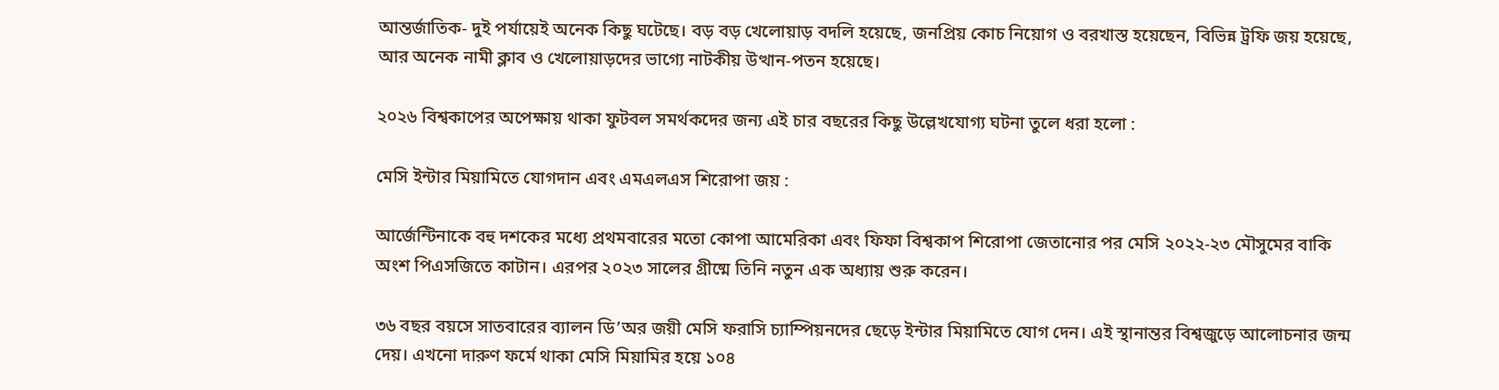আন্তর্জাতিক- দুই পর্যায়েই অনেক কিছু ঘটেছে। বড় বড় খেলোয়াড় বদলি হয়েছে, জনপ্রিয় কোচ নিয়োগ ও বরখাস্ত হয়েছেন, বিভিন্ন ট্রফি জয় হয়েছে, আর অনেক নামী ক্লাব ও খেলোয়াড়দের ভাগ্যে নাটকীয় উত্থান-পতন হয়েছে।

২০২৬ বিশ্বকাপের অপেক্ষায় থাকা ফুটবল সমর্থকদের জন্য এই চার বছরের কিছু উল্লেখযোগ্য ঘটনা তুলে ধরা হলো :

মেসি ইন্টার মিয়ামিতে যোগদান এবং এমএলএস শিরোপা জয় :

আর্জেন্টিনাকে বহু দশকের মধ্যে প্রথমবারের মতো কোপা আমেরিকা এবং ফিফা বিশ্বকাপ শিরোপা জেতানোর পর মেসি ২০২২-২৩ মৌসুমের বাকি অংশ পিএসজিতে কাটান। এরপর ২০২৩ সালের গ্রীষ্মে তিনি নতুন এক অধ্যায় শুরু করেন।

৩৬ বছর বয়সে সাতবারের ব্যালন ডি’অর জয়ী মেসি ফরাসি চ্যাম্পিয়নদের ছেড়ে ইন্টার মিয়ামিতে যোগ দেন। এই স্থানান্তর বিশ্বজুড়ে আলোচনার জন্ম দেয়। এখনো দারুণ ফর্মে থাকা মেসি মিয়ামির হয়ে ১০৪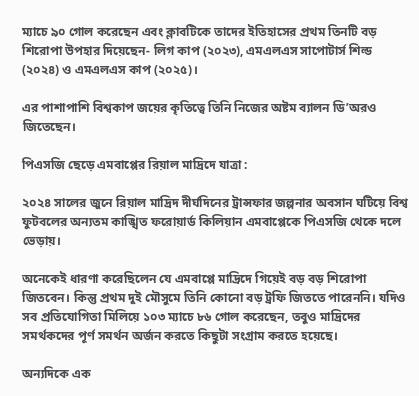ম্যাচে ৯০ গোল করেছেন এবং ক্লাবটিকে তাদের ইতিহাসের প্রথম তিনটি বড় শিরোপা উপহার দিয়েছেন- লিগ কাপ (২০২৩), এমএলএস সাপোটার্স শিল্ড (২০২৪) ও এমএলএস কাপ (২০২৫)।

এর পাশাপাশি বিশ্বকাপ জয়ের কৃতিত্বে তিনি নিজের অষ্টম ব্যালন ডি’অরও জিতেছেন।

পিএসজি ছেড়ে এমবাপ্পের রিয়াল মাদ্রিদে যাত্রা :

২০২৪ সালের জুনে রিয়াল মাদ্রিদ দীর্ঘদিনের ট্রান্সফার জল্পনার অবসান ঘটিয়ে বিশ্ব ফুটবলের অন্যতম কাঙ্খিত ফরোয়ার্ড কিলিয়ান এমবাপ্পেকে পিএসজি থেকে দলে ভেড়ায়।

অনেকেই ধারণা করেছিলেন যে এমবাপ্পে মাদ্রিদে গিয়েই বড় বড় শিরোপা জিতবেন। কিন্তু প্রথম দুই মৌসুমে তিনি কোনো বড় ট্রফি জিততে পারেননি। যদিও সব প্রতিযোগিতা মিলিয়ে ১০৩ ম্যাচে ৮৬ গোল করেছেন, তবুও মাদ্রিদের সমর্থকদের পূর্ণ সমর্থন অর্জন করতে কিছুটা সংগ্রাম করতে হয়েছে।

অন্যদিকে এক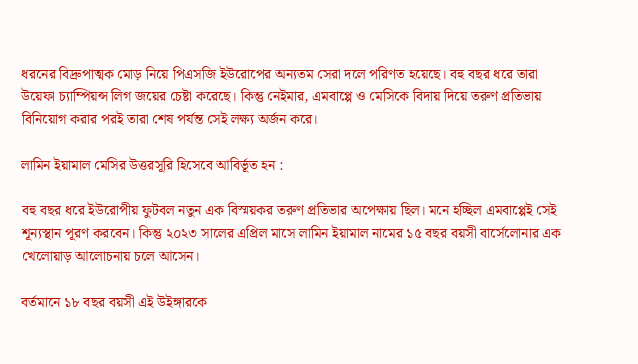ধরনের বিদ্রুপাত্মক মোড় নিয়ে পিএসজি ইউরোপের অন্যতম সেরা দলে পরিণত হয়েছে। বহু বছর ধরে তারা উয়েফা চ্যাম্পিয়ন্স লিগ জয়ের চেষ্টা করেছে। কিন্তু নেইমার, এমবাপ্পে ও মেসিকে বিদায় দিয়ে তরুণ প্রতিভায় বিনিয়োগ করার পরই তারা শেষ পর্যন্ত সেই লক্ষ্য অর্জন করে।

লামিন ইয়ামাল মেসির উত্তরসূরি হিসেবে আবির্ভূত হন :

বহু বছর ধরে ইউরোপীয় ফুটবল নতুন এক বিস্ময়কর তরুণ প্রতিভার অপেক্ষায় ছিল। মনে হচ্ছিল এমবাপ্পেই সেই শূন্যস্থান পূরণ করবেন। কিন্তু ২০২৩ সালের এপ্রিল মাসে লামিন ইয়ামাল নামের ১৫ বছর বয়সী বার্সেলোনার এক খেলোয়াড় আলোচনায় চলে আসেন।

বর্তমানে ১৮ বছর বয়সী এই উইঙ্গারকে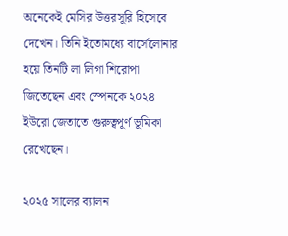অনেকেই মেসির উত্তরসূরি হিসেবে দেখেন। তিনি ইতোমধ্যে বার্সেলোনার হয়ে তিনটি লা লিগা শিরোপা জিতেছেন এবং স্পেনকে ২০২৪ ইউরো জেতাতে গুরুত্বপূর্ণ ভূমিকা রেখেছেন।

২০২৫ সালের ব্যালন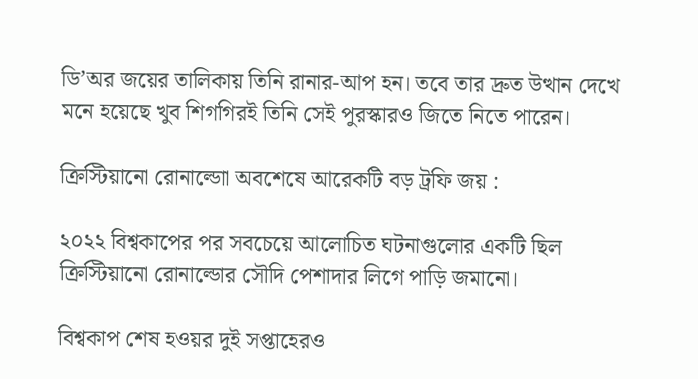ডি’অর জয়ের তালিকায় তিনি রানার-আপ হন। তবে তার দ্রুত উত্থান দেখে মনে হয়েছে খুব শিগগিরই তিনি সেই পুরস্কারও জিতে নিতে পারেন।

ক্রিস্টিয়ানো রোনাল্ডোা অবশেষে আরেকটি বড় ট্রফি জয় :

২০২২ বিশ্বকাপের পর সবচেয়ে আলোচিত ঘটনাগুলোর একটি ছিল ক্রিস্টিয়ানো রোনাল্ডোর সৌদি পেশাদার লিগে পাড়ি জমানো।

বিশ্বকাপ শেষ হওয়র দুই সপ্তাহেরও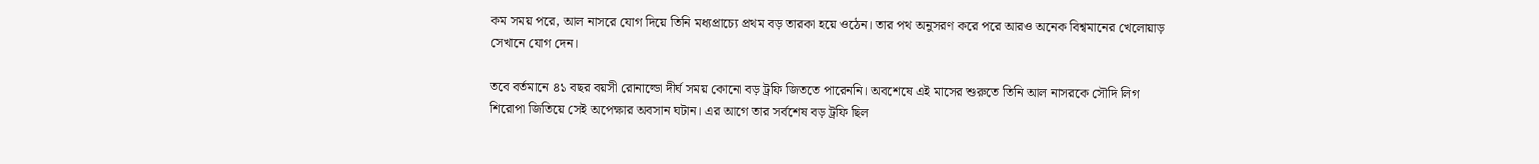কম সময় পরে, আল নাসরে যোগ দিয়ে তিনি মধ্যপ্রাচ্যে প্রথম বড় তারকা হয়ে ওঠেন। তার পথ অনুসরণ করে পরে আরও অনেক বিশ্বমানের খেলোয়াড় সেখানে যোগ দেন।

তবে বর্তমানে ৪১ বছর বয়সী রোনাল্ডো দীর্ঘ সময় কোনো বড় ট্রফি জিততে পারেননি। অবশেষে এই মাসের শুরুতে তিনি আল নাসরকে সৌদি লিগ শিরোপা জিতিয়ে সেই অপেক্ষার অবসান ঘটান। এর আগে তার সর্বশেষ বড় ট্রফি ছিল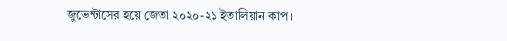জুভেন্টাসের হয়ে জেতা ২০২০-২১ ইতালিয়ান কাপ।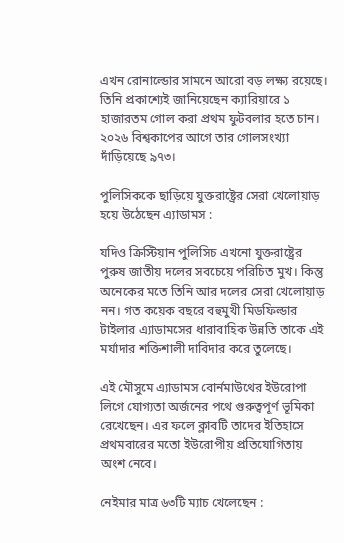এখন রোনাল্ডোর সামনে আরো বড় লক্ষ্য রয়েছে। তিনি প্রকাশ্যেই জানিয়েছেন ক্যারিয়ারে ১ হাজারতম গোল করা প্রথম ফুটবলার হতে চান। ২০২৬ বিশ্বকাপের আগে তার গোলসংখ্যা দাঁড়িয়েছে ৯৭৩।

পুলিসিককে ছাড়িয়ে যুক্তরাষ্ট্রের সেরা খেলোয়াড় হয়ে উঠেছেন এ্যাডামস :

যদিও ক্রিস্টিয়ান পুলিসিচ এখনো যুক্তরাষ্ট্রের পুরুষ জাতীয় দলের সবচেয়ে পরিচিত মুখ। কিন্তু অনেকের মতে তিনি আর দলের সেরা খেলোয়াড় নন। গত কয়েক বছরে বহুমুখী মিডফিল্ডার টাইলার এ্যাডামসের ধারাবাহিক উন্নতি তাকে এই মর্যাদার শক্তিশালী দাবিদার করে তুলেছে।

এই মৌসুমে এ্যাডামস বোর্নমাউথের ইউরোপা লিগে যোগ্যতা অর্জনের পথে গুরুত্বপূর্ণ ভূমিকা রেখেছেন। এর ফলে ক্লাবটি তাদের ইতিহাসে প্রথমবারের মতো ইউরোপীয় প্রতিযোগিতায় অংশ নেবে।

নেইমার মাত্র ৬৩টি ম্যাচ খেলেছেন :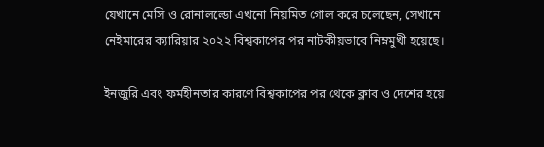যেখানে মেসি ও রোনালল্ডো এখনো নিয়মিত গোল করে চলেছেন, সেখানে নেইমারের ক্যারিয়ার ২০২২ বিশ্বকাপের পর নাটকীয়ভাবে নিম্নমুখী হয়েছে।

ইনজুরি এবং ফর্মহীনতার কারণে বিশ্বকাপের পর থেকে ক্লাব ও দেশের হয়ে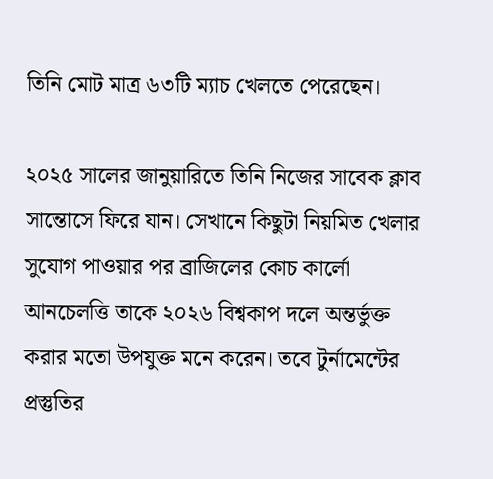তিনি মোট মাত্র ৬৩টি ম্যাচ খেলতে পেরেছেন।

২০২৫ সালের জানুয়ারিতে তিনি নিজের সাবেক ক্লাব সান্তোসে ফিরে যান। সেখানে কিছুটা নিয়মিত খেলার সুযোগ পাওয়ার পর ব্রাজিলের কোচ কার্লো আনচেলত্তি তাকে ২০২৬ বিশ্বকাপ দলে অন্তর্ভুক্ত করার মতো উপযুক্ত মনে করেন। তবে টুর্নামেন্টের প্রস্তুতির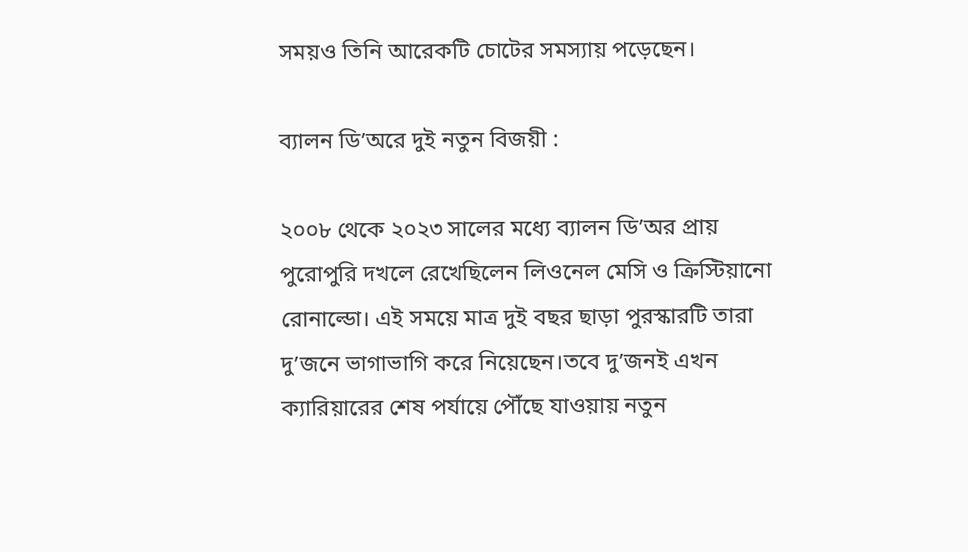সময়ও তিনি আরেকটি চোটের সমস্যায় পড়েছেন।

ব্যালন ডি’অরে দুই নতুন বিজয়ী :

২০০৮ থেকে ২০২৩ সালের মধ্যে ব্যালন ডি’অর প্রায় পুরোপুরি দখলে রেখেছিলেন লিওনেল মেসি ও ক্রিস্টিয়ানো রোনাল্ডো। এই সময়ে মাত্র দুই বছর ছাড়া পুরস্কারটি তারা দু’জনে ভাগাভাগি করে নিয়েছেন।তবে দু’জনই এখন ক্যারিয়ারের শেষ পর্যায়ে পৌঁছে যাওয়ায় নতুন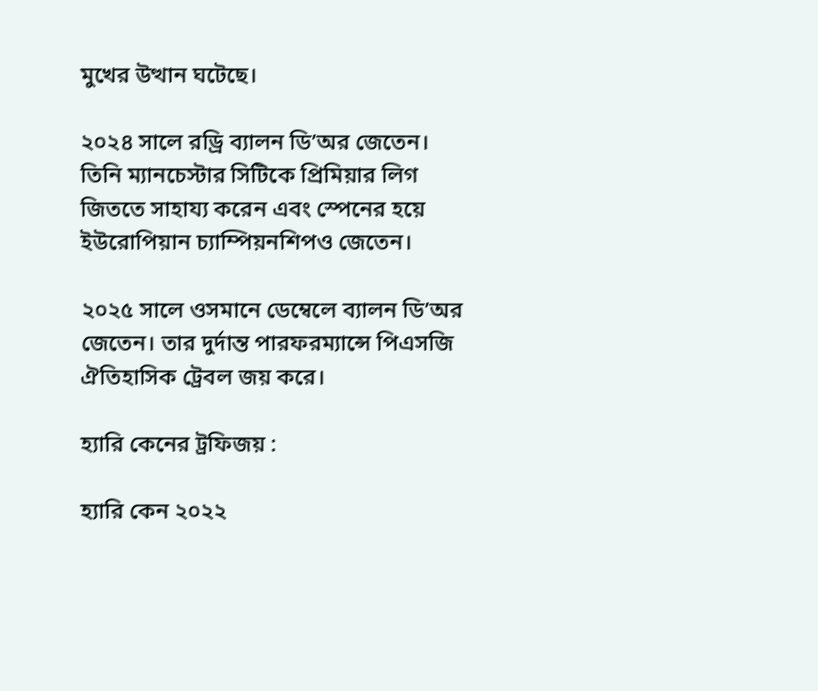মুখের উত্থান ঘটেছে।

২০২৪ সালে রড্রি ব্যালন ডি’অর জেতেন। তিনি ম্যানচেস্টার সিটিকে প্রিমিয়ার লিগ জিততে সাহায্য করেন এবং স্পেনের হয়ে ইউরোপিয়ান চ্যাম্পিয়নশিপও জেতেন।

২০২৫ সালে ওসমানে ডেম্বেলে ব্যালন ডি’অর জেতেন। তার দুর্দান্ত পারফরম্যান্সে পিএসজি ঐতিহাসিক ট্রেবল জয় করে।

হ্যারি কেনের ট্রফিজয় :

হ্যারি কেন ২০২২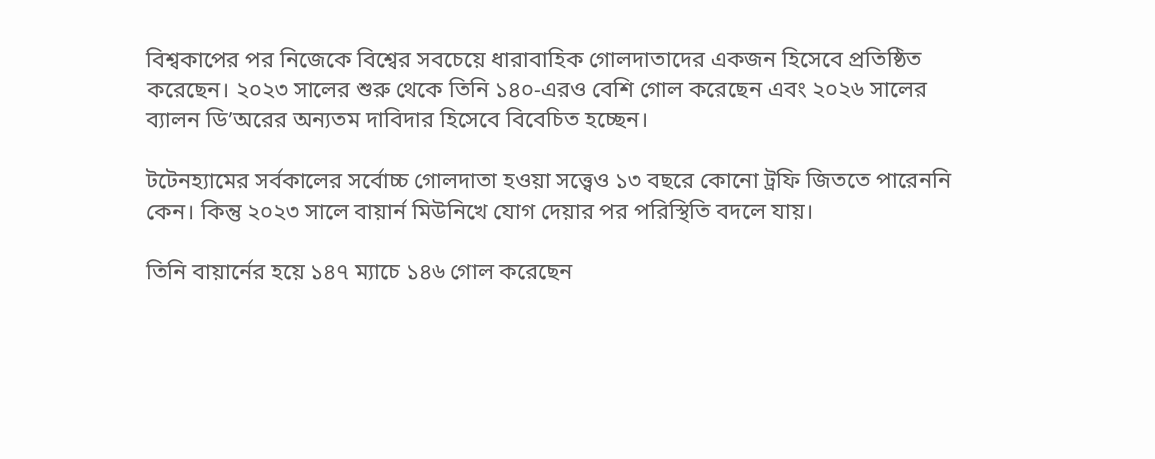বিশ্বকাপের পর নিজেকে বিশ্বের সবচেয়ে ধারাবাহিক গোলদাতাদের একজন হিসেবে প্রতিষ্ঠিত করেছেন। ২০২৩ সালের শুরু থেকে তিনি ১৪০-এরও বেশি গোল করেছেন এবং ২০২৬ সালের ব্যালন ডি’অরের অন্যতম দাবিদার হিসেবে বিবেচিত হচ্ছেন।

টটেনহ্যামের সর্বকালের সর্বোচ্চ গোলদাতা হওয়া সত্ত্বেও ১৩ বছরে কোনো ট্রফি জিততে পারেননি কেন। কিন্তু ২০২৩ সালে বায়ার্ন মিউনিখে যোগ দেয়ার পর পরিস্থিতি বদলে যায়।

তিনি বায়ার্নের হয়ে ১৪৭ ম্যাচে ১৪৬ গোল করেছেন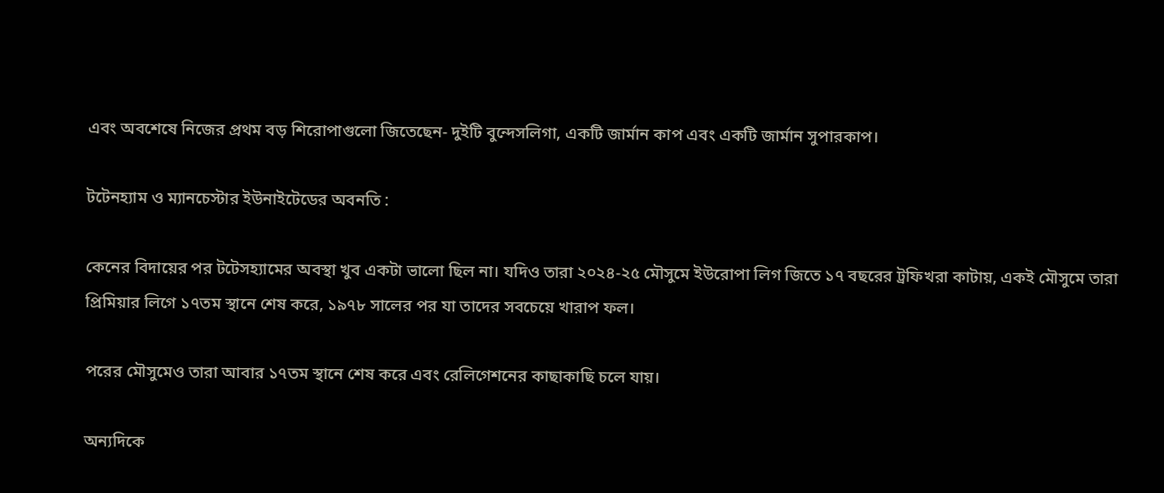এবং অবশেষে নিজের প্রথম বড় শিরোপাগুলো জিতেছেন- দুইটি বুন্দেসলিগা, একটি জার্মান কাপ এবং একটি জার্মান সুপারকাপ।

টটেনহ্যাম ও ম্যানচেস্টার ইউনাইটেডের অবনতি :

কেনের বিদায়ের পর টটেসহ্যামের অবস্থা খুব একটা ভালো ছিল না। যদিও তারা ২০২৪-২৫ মৌসুমে ইউরোপা লিগ জিতে ১৭ বছরের ট্রফিখরা কাটায়, একই মৌসুমে তারা প্রিমিয়ার লিগে ১৭তম স্থানে শেষ করে, ১৯৭৮ সালের পর যা তাদের সবচেয়ে খারাপ ফল।

পরের মৌসুমেও তারা আবার ১৭তম স্থানে শেষ করে এবং রেলিগেশনের কাছাকাছি চলে যায়।

অন্যদিকে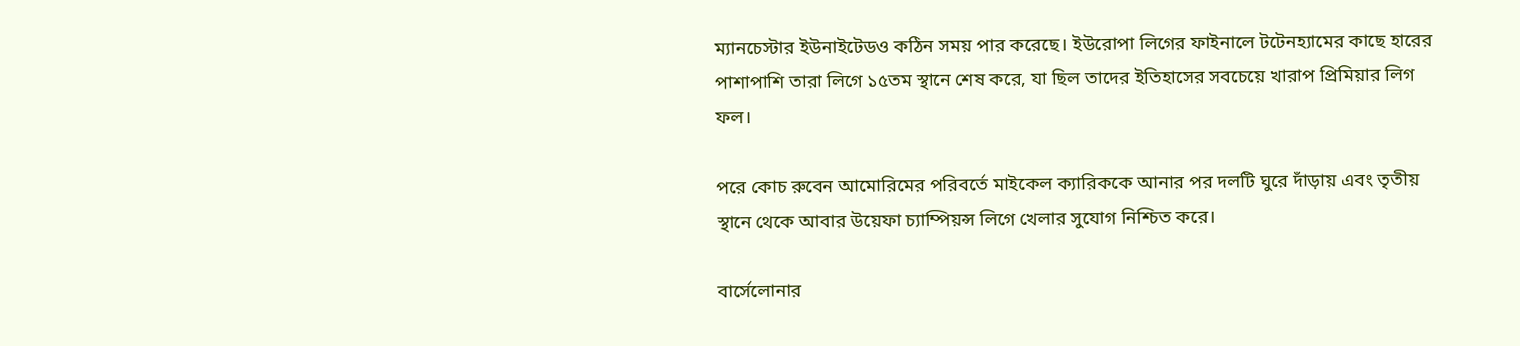ম্যানচেস্টার ইউনাইটেডও কঠিন সময় পার করেছে। ইউরোপা লিগের ফাইনালে টটেনহ্যামের কাছে হারের পাশাপাশি তারা লিগে ১৫তম স্থানে শেষ করে, যা ছিল তাদের ইতিহাসের সবচেয়ে খারাপ প্রিমিয়ার লিগ ফল।

পরে কোচ রুবেন আমোরিমের পরিবর্তে মাইকেল ক্যারিককে আনার পর দলটি ঘুরে দাঁড়ায় এবং তৃতীয় স্থানে থেকে আবার উয়েফা চ্যাম্পিয়ন্স লিগে খেলার সুযোগ নিশ্চিত করে।

বার্সেলোনার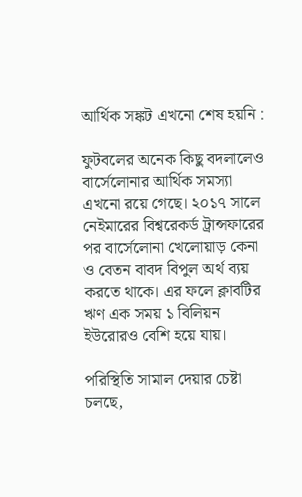আর্থিক সঙ্কট এখনো শেষ হয়নি :

ফুটবলের অনেক কিছু বদলালেও বার্সেলোনার আর্থিক সমস্যা এখনো রয়ে গেছে। ২০১৭ সালে নেইমারের বিশ্বরেকর্ড ট্রান্সফারের পর বার্সেলোনা খেলোয়াড় কেনা ও বেতন বাবদ বিপুল অর্থ ব্যয় করতে থাকে। এর ফলে ক্লাবটির ঋণ এক সময় ১ বিলিয়ন ইউরোরও বেশি হয়ে যায়।

পরিস্থিতি সামাল দেয়ার চেষ্টা চলছে,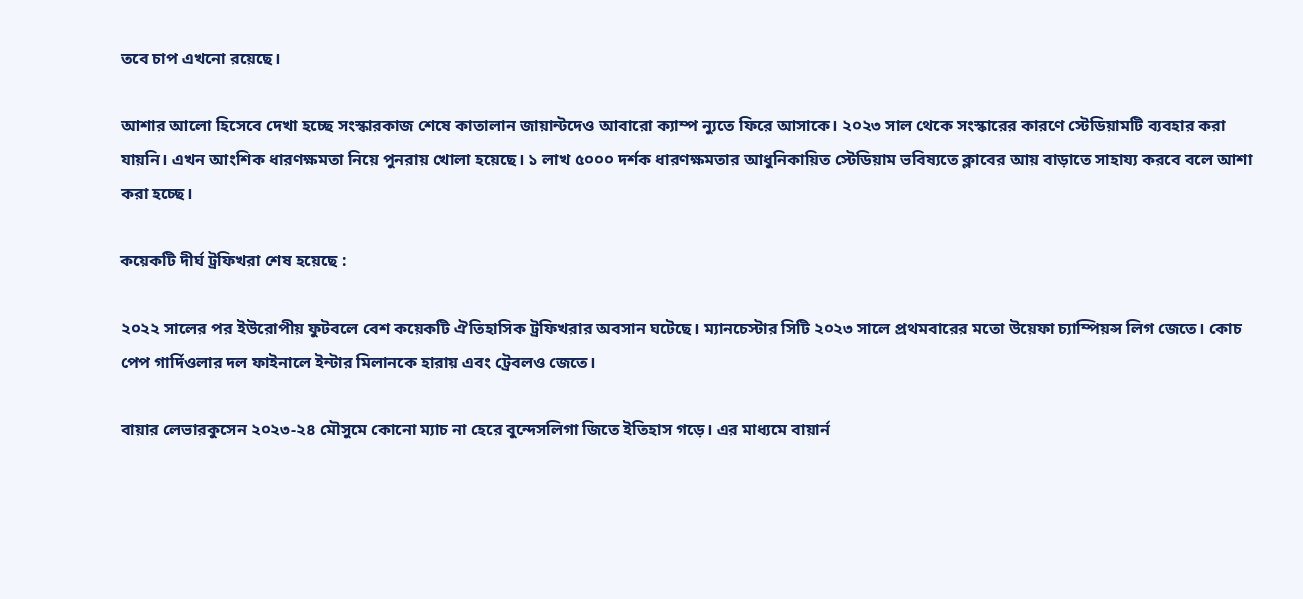তবে চাপ এখনো রয়েছে।

আশার আলো হিসেবে দেখা হচ্ছে সংস্কারকাজ শেষে কাতালান জায়ান্টদেও আবারো ক্যাম্প ন্যুতে ফিরে আসাকে। ২০২৩ সাল থেকে সংস্কারের কারণে স্টেডিয়ামটি ব্যবহার করা যায়নি। এখন আংশিক ধারণক্ষমতা নিয়ে পুনরায় খোলা হয়েছে। ১ লাখ ৫০০০ দর্শক ধারণক্ষমতার আধুনিকায়িত স্টেডিয়াম ভবিষ্যতে ক্লাবের আয় বাড়াতে সাহায্য করবে বলে আশা করা হচ্ছে।

কয়েকটি দীর্ঘ ট্রফিখরা শেষ হয়েছে :

২০২২ সালের পর ইউরোপীয় ফুটবলে বেশ কয়েকটি ঐতিহাসিক ট্রফিখরার অবসান ঘটেছে। ম্যানচেস্টার সিটি ২০২৩ সালে প্রথমবারের মতো উয়েফা চ্যাম্পিয়ন্স লিগ জেতে। কোচ পেপ গার্দিওলার দল ফাইনালে ইন্টার মিলানকে হারায় এবং ট্রেবলও জেতে।

বায়ার লেভারকুসেন ২০২৩-২৪ মৌসুমে কোনো ম্যাচ না হেরে বুন্দেসলিগা জিতে ইতিহাস গড়ে। এর মাধ্যমে বায়ার্ন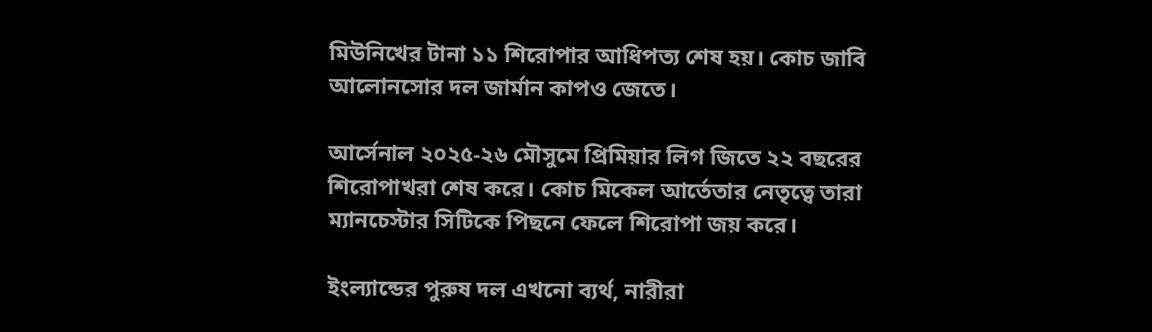মিউনিখের টানা ১১ শিরোপার আধিপত্য শেষ হয়। কোচ জাবি আলোনসোর দল জার্মান কাপও জেতে।

আর্সেনাল ২০২৫-২৬ মৌসুমে প্রিমিয়ার লিগ জিতে ২২ বছরের শিরোপাখরা শেষ করে। কোচ মিকেল আর্তেতার নেতৃত্বে তারা ম্যানচেস্টার সিটিকে পিছনে ফেলে শিরোপা জয় করে।

ইংল্যান্ডের পুরুষ দল এখনো ব্যর্থ, নারীরা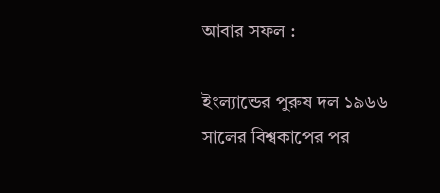আবার সফল :

ইংল্যান্ডের পুরুষ দল ১৯৬৬ সালের বিশ্বকাপের পর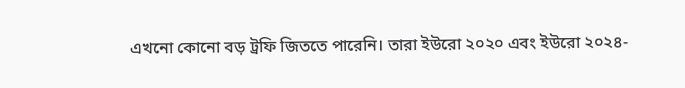এখনো কোনো বড় ট্রফি জিততে পারেনি। তারা ইউরো ২০২০ এবং ইউরো ২০২৪-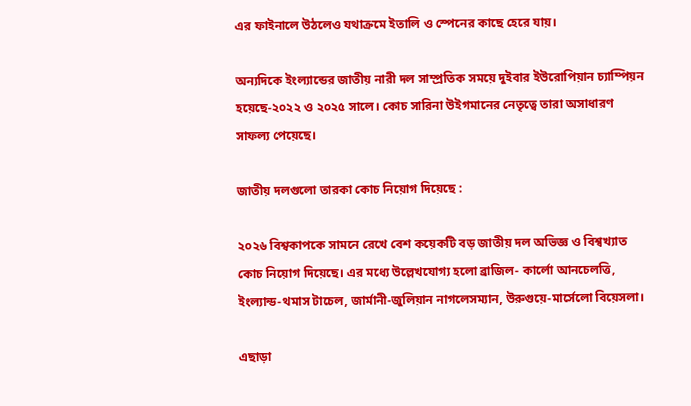এর ফাইনালে উঠলেও যথাক্রমে ইতালি ও স্পেনের কাছে হেরে যায়।

অন্যদিকে ইংল্যান্ডের জাতীয় নারী দল সাম্প্রতিক সময়ে দুইবার ইউরোপিয়ান চ্যাম্পিয়ন হয়েছে-২০২২ ও ২০২৫ সালে। কোচ সারিনা উইগমানের নেতৃত্বে তারা অসাধারণ সাফল্য পেয়েছে।

জাতীয় দলগুলো তারকা কোচ নিয়োগ দিয়েছে :

২০২৬ বিশ্বকাপকে সামনে রেখে বেশ কয়েকটি বড় জাতীয় দল অভিজ্ঞ ও বিশ্বখ্যাত কোচ নিয়োগ দিয়েছে। এর মধ্যে উল্লেখযোগ্য হলো ব্রাজিল- কার্লো আনচেলত্তি, ইংল্যান্ড-থমাস টাচেল, জার্মানী-জুলিয়ান নাগলেসম্যান, উরুগুয়ে-মার্সেলো বিয়েসলা।

এছাড়া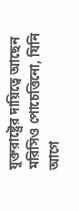যুক্তরাষ্ট্রের দায়িত্বে আছেন মরিসিও পোচেত্তিনো, যিনি আগে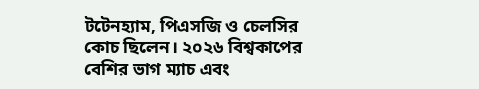টটেনহ্যাম, পিএসজি ও চেলসির কোচ ছিলেন। ২০২৬ বিশ্বকাপের বেশির ভাগ ম্যাচ এবং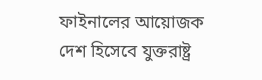ফাইনালের আয়োজক দেশ হিসেবে যুক্তরাষ্ট্র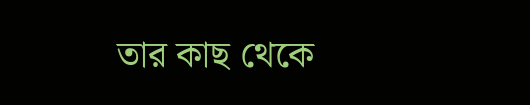তার কাছ থেকে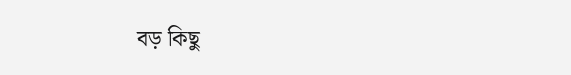বড় কিছু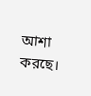আশা করছে।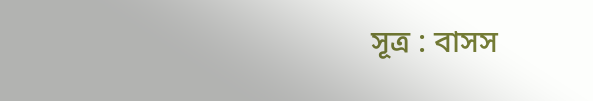সূত্র : বাসস